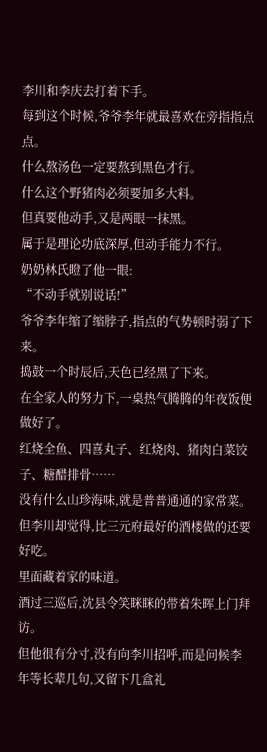李川和李庆去打着下手。
每到这个时候,爷爷李年就最喜欢在旁指指点点。
什么熬汤色一定要熬到黑色才行。
什么这个野猪肉必须要加多大料。
但真要他动手,又是两眼一抹黑。
属于是理论功底深厚,但动手能力不行。
奶奶林氏瞪了他一眼:
“不动手就别说话!”
爷爷李年缩了缩脖子,指点的气势顿时弱了下来。
捣鼓一个时辰后,天色已经黑了下来。
在全家人的努力下,一桌热气腾腾的年夜饭便做好了。
红烧全鱼、四喜丸子、红烧肉、猪肉白菜饺子、糖醋排骨……
没有什么山珍海味,就是普普通通的家常菜。
但李川却觉得,比三元府最好的酒楼做的还要好吃。
里面藏着家的味道。
酒过三巡后,沈县令笑眯眯的带着朱晖上门拜访。
但他很有分寸,没有向李川招呼,而是问候李年等长辈几句,又留下几盒礼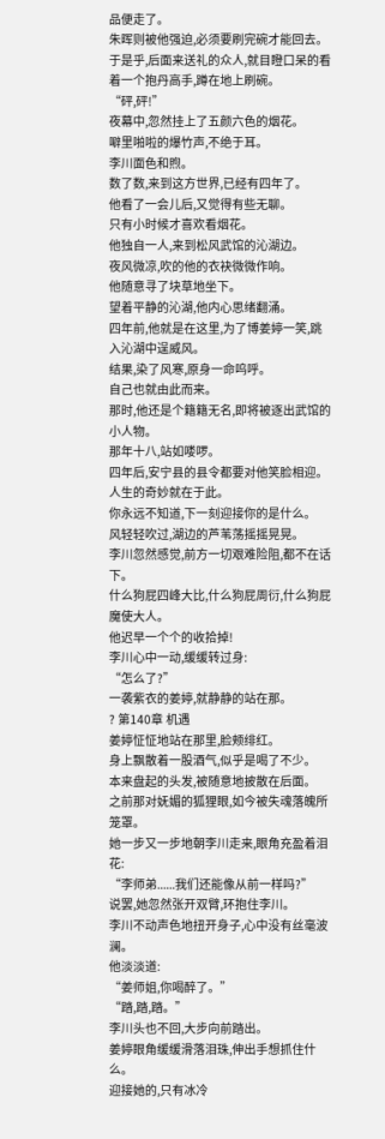品便走了。
朱晖则被他强迫,必须要刷完碗才能回去。
于是乎,后面来送礼的众人,就目瞪口呆的看着一个抱丹高手,蹲在地上刷碗。
“砰,砰!”
夜幕中,忽然挂上了五颜六色的烟花。
噼里啪啦的爆竹声,不绝于耳。
李川面色和煦。
数了数,来到这方世界,已经有四年了。
他看了一会儿后,又觉得有些无聊。
只有小时候才喜欢看烟花。
他独自一人,来到松风武馆的沁湖边。
夜风微凉,吹的他的衣袂微微作响。
他随意寻了块草地坐下。
望着平静的沁湖,他内心思绪翻涌。
四年前,他就是在这里,为了博姜婷一笑,跳入沁湖中逞威风。
结果,染了风寒,原身一命呜呼。
自己也就由此而来。
那时,他还是个籍籍无名,即将被逐出武馆的小人物。
那年十八,站如喽啰。
四年后,安宁县的县令都要对他笑脸相迎。
人生的奇妙就在于此。
你永远不知道,下一刻迎接你的是什么。
风轻轻吹过,湖边的芦苇荡摇摇晃晃。
李川忽然感觉,前方一切艰难险阻,都不在话下。
什么狗屁四峰大比,什么狗屁周衍,什么狗屁魔使大人。
他迟早一个个的收拾掉!
李川心中一动,缓缓转过身:
“怎么了?”
一袭紫衣的姜婷,就静静的站在那。
? 第140章 机遇
姜婷怔怔地站在那里,脸颊绯红。
身上飘散着一股酒气,似乎是喝了不少。
本来盘起的头发,被随意地披散在后面。
之前那对妩媚的狐狸眼,如今被失魂落魄所笼罩。
她一步又一步地朝李川走来,眼角充盈着泪花:
“李师弟......我们还能像从前一样吗?”
说罢,她忽然张开双臂,环抱住李川。
李川不动声色地扭开身子,心中没有丝毫波澜。
他淡淡道:
“姜师姐,你喝醉了。”
“踏,踏,踏。”
李川头也不回,大步向前踏出。
姜婷眼角缓缓滑落泪珠,伸出手想抓住什么。
迎接她的,只有冰冷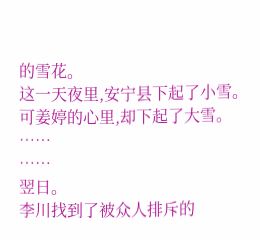的雪花。
这一天夜里,安宁县下起了小雪。
可姜婷的心里,却下起了大雪。
……
……
翌日。
李川找到了被众人排斥的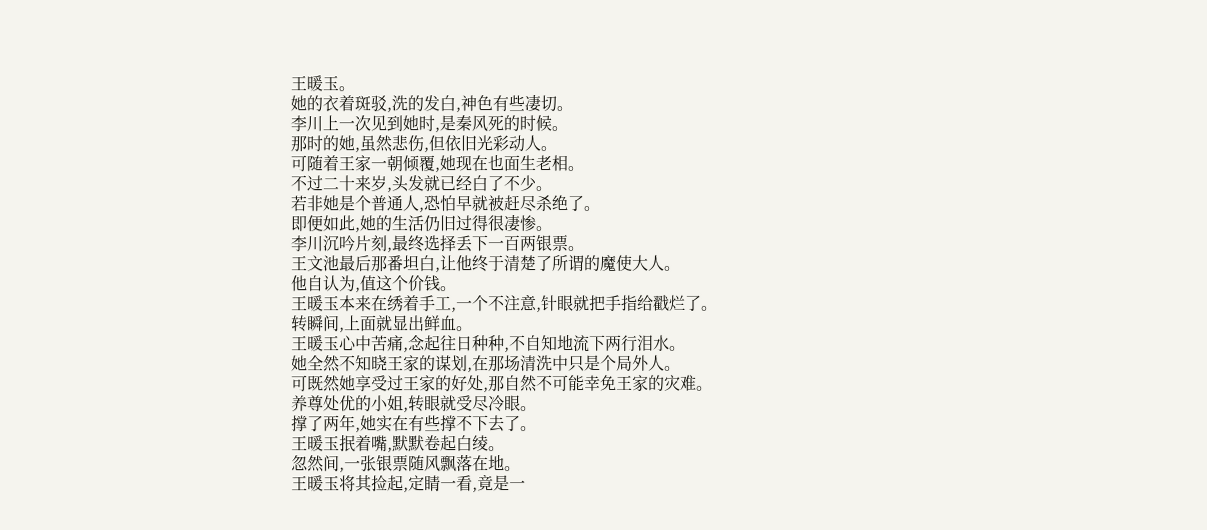王暖玉。
她的衣着斑驳,洗的发白,神色有些凄切。
李川上一次见到她时,是秦风死的时候。
那时的她,虽然悲伤,但依旧光彩动人。
可随着王家一朝倾覆,她现在也面生老相。
不过二十来岁,头发就已经白了不少。
若非她是个普通人,恐怕早就被赶尽杀绝了。
即便如此,她的生活仍旧过得很凄惨。
李川沉吟片刻,最终选择丢下一百两银票。
王文池最后那番坦白,让他终于清楚了所谓的魔使大人。
他自认为,值这个价钱。
王暖玉本来在绣着手工,一个不注意,针眼就把手指给戳烂了。
转瞬间,上面就显出鲜血。
王暖玉心中苦痛,念起往日种种,不自知地流下两行泪水。
她全然不知晓王家的谋划,在那场清洗中只是个局外人。
可既然她享受过王家的好处,那自然不可能幸免王家的灾难。
养尊处优的小姐,转眼就受尽冷眼。
撑了两年,她实在有些撑不下去了。
王暖玉抿着嘴,默默卷起白绫。
忽然间,一张银票随风飘落在地。
王暖玉将其捡起,定睛一看,竟是一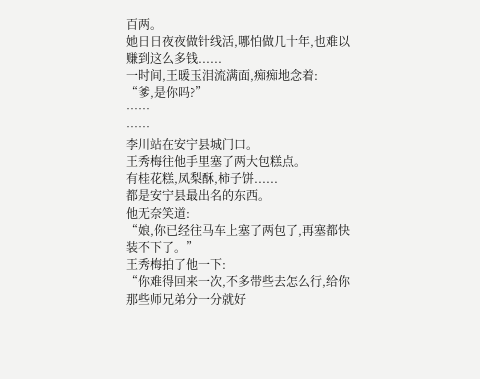百两。
她日日夜夜做针线活,哪怕做几十年,也难以赚到这么多钱......
一时间,王暖玉泪流满面,痴痴地念着:
“爹,是你吗?”
……
……
李川站在安宁县城门口。
王秀梅往他手里塞了两大包糕点。
有桂花糕,凤梨酥,柿子饼......
都是安宁县最出名的东西。
他无奈笑道:
“娘,你已经往马车上塞了两包了,再塞都快装不下了。”
王秀梅拍了他一下:
“你难得回来一次,不多带些去怎么行,给你那些师兄弟分一分就好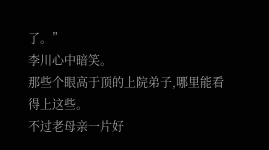了。”
李川心中暗笑。
那些个眼高于顶的上院弟子,哪里能看得上这些。
不过老母亲一片好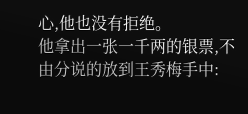心,他也没有拒绝。
他拿出一张一千两的银票,不由分说的放到王秀梅手中: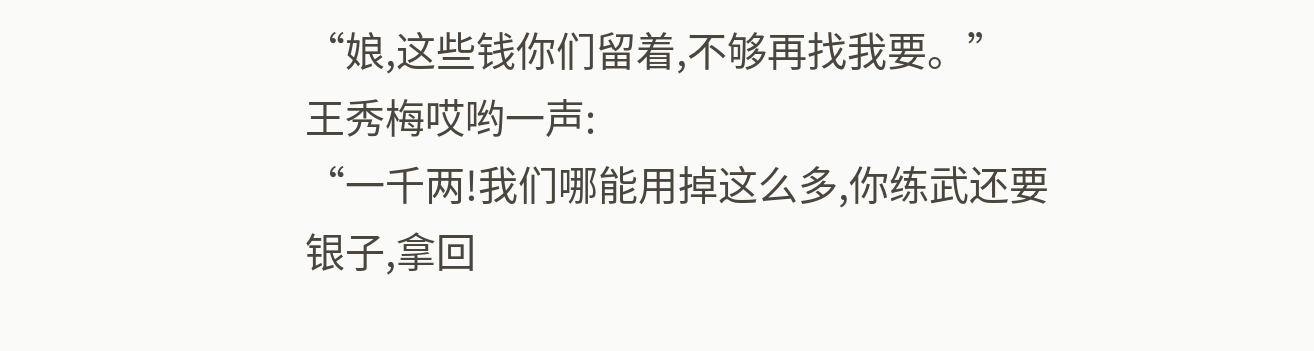“娘,这些钱你们留着,不够再找我要。”
王秀梅哎哟一声:
“一千两!我们哪能用掉这么多,你练武还要银子,拿回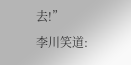去!”
李川笑道: